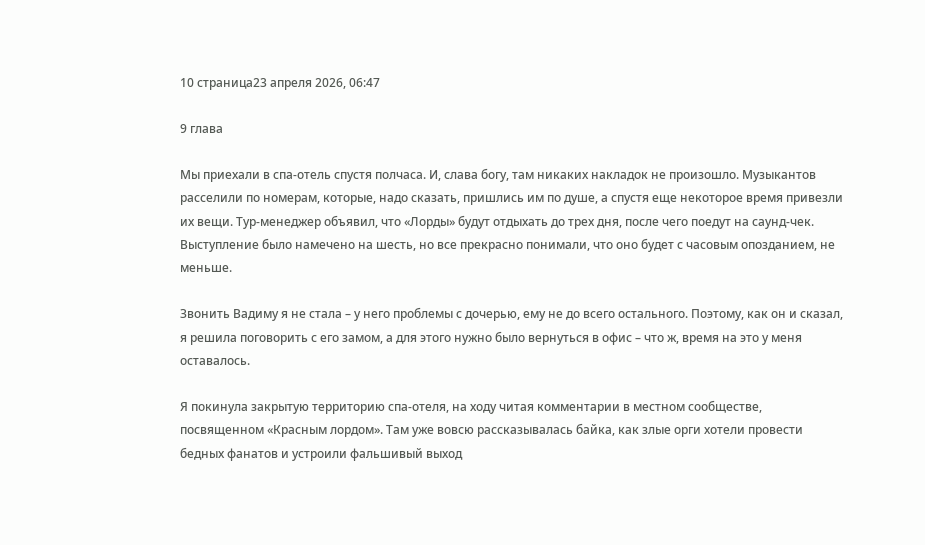10 страница23 апреля 2026, 06:47

9 глава

Мы приехали в спа-отель спустя полчаса. И, слава богу, там никаких накладок не произошло. Музыкантов расселили по номерам, которые, надо сказать, пришлись им по душе, а спустя еще некоторое время привезли их вещи. Тур-менеджер объявил, что «Лорды» будут отдыхать до трех дня, после чего поедут на саунд-чек. Выступление было намечено на шесть, но все прекрасно понимали, что оно будет с часовым опозданием, не меньше.

Звонить Вадиму я не стала – у него проблемы с дочерью, ему не до всего остального. Поэтому, как он и сказал, я решила поговорить с его замом, а для этого нужно было вернуться в офис – что ж, время на это у меня оставалось.

Я покинула закрытую территорию спа-отеля, на ходу читая комментарии в местном сообществе, посвященном «Красным лордом». Там уже вовсю рассказывалась байка, как злые орги хотели провести бедных фанатов и устроили фальшивый выход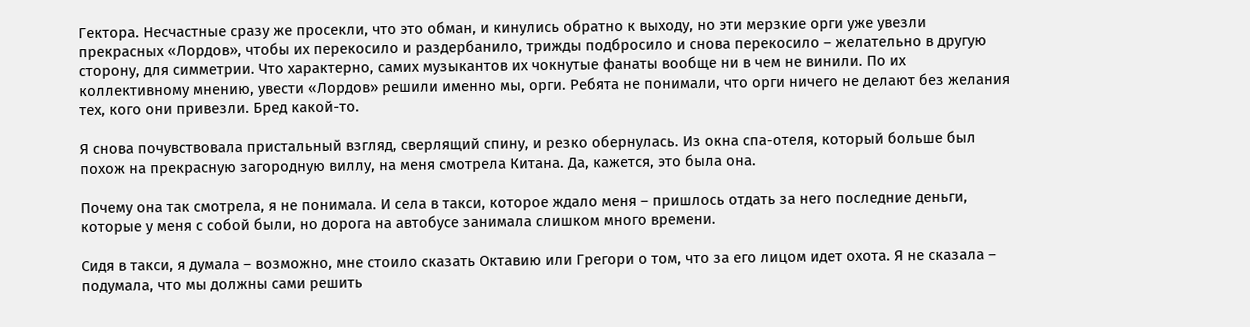Гектора. Несчастные сразу же просекли, что это обман, и кинулись обратно к выходу, но эти мерзкие орги уже увезли прекрасных «Лордов», чтобы их перекосило и раздербанило, трижды подбросило и снова перекосило – желательно в другую сторону, для симметрии. Что характерно, самих музыкантов их чокнутые фанаты вообще ни в чем не винили. По их коллективному мнению, увести «Лордов» решили именно мы, орги. Ребята не понимали, что орги ничего не делают без желания тех, кого они привезли. Бред какой-то.

Я снова почувствовала пристальный взгляд, сверлящий спину, и резко обернулась. Из окна спа-отеля, который больше был похож на прекрасную загородную виллу, на меня смотрела Китана. Да, кажется, это была она.

Почему она так смотрела, я не понимала. И села в такси, которое ждало меня – пришлось отдать за него последние деньги, которые у меня с собой были, но дорога на автобусе занимала слишком много времени.

Сидя в такси, я думала – возможно, мне стоило сказать Октавию или Грегори о том, что за его лицом идет охота. Я не сказала – подумала, что мы должны сами решить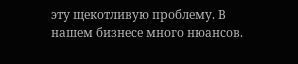эту щекотливую проблему. В нашем бизнесе много нюансов.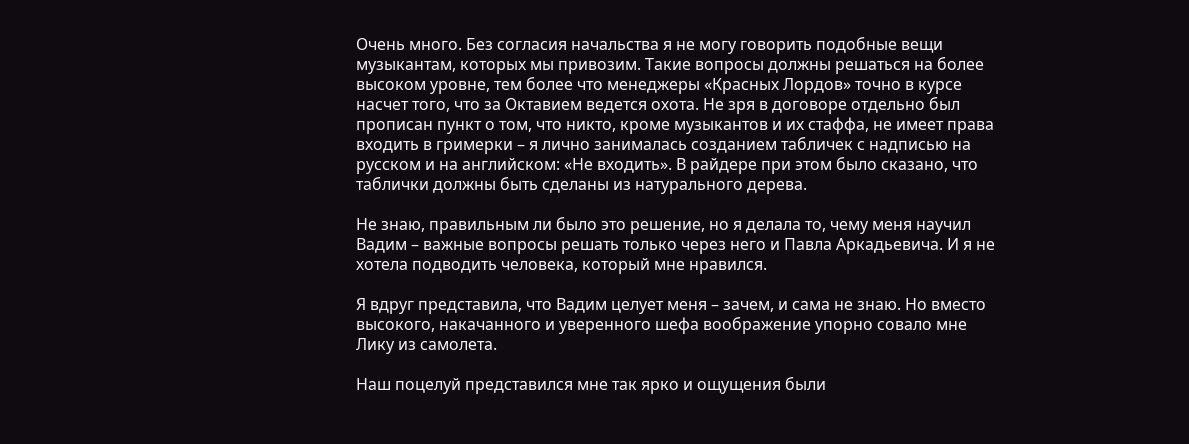Очень много. Без согласия начальства я не могу говорить подобные вещи музыкантам, которых мы привозим. Такие вопросы должны решаться на более высоком уровне, тем более что менеджеры «Красных Лордов» точно в курсе насчет того, что за Октавием ведется охота. Не зря в договоре отдельно был прописан пункт о том, что никто, кроме музыкантов и их стаффа, не имеет права входить в гримерки – я лично занималась созданием табличек с надписью на русском и на английском: «Не входить». В райдере при этом было сказано, что таблички должны быть сделаны из натурального дерева.

Не знаю, правильным ли было это решение, но я делала то, чему меня научил Вадим – важные вопросы решать только через него и Павла Аркадьевича. И я не хотела подводить человека, который мне нравился.

Я вдруг представила, что Вадим целует меня – зачем, и сама не знаю. Но вместо высокого, накачанного и уверенного шефа воображение упорно совало мне Лику из самолета.

Наш поцелуй представился мне так ярко и ощущения были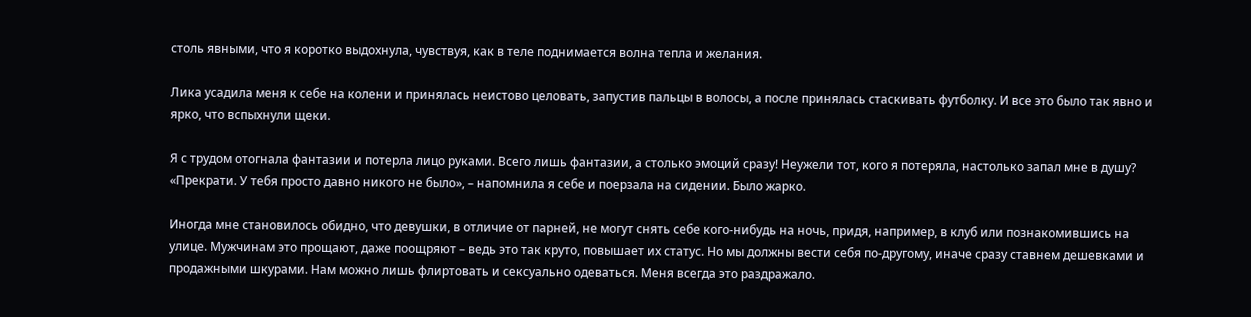столь явными, что я коротко выдохнула, чувствуя, как в теле поднимается волна тепла и желания.

Лика усадила меня к себе на колени и принялась неистово целовать, запустив пальцы в волосы, а после принялась стаскивать футболку. И все это было так явно и ярко, что вспыхнули щеки.

Я с трудом отогнала фантазии и потерла лицо руками. Всего лишь фантазии, а столько эмоций сразу! Неужели тот, кого я потеряла, настолько запал мне в душу?
«Прекрати. У тебя просто давно никого не было», – напомнила я себе и поерзала на сидении. Было жарко.

Иногда мне становилось обидно, что девушки, в отличие от парней, не могут снять себе кого-нибудь на ночь, придя, например, в клуб или познакомившись на улице. Мужчинам это прощают, даже поощряют – ведь это так круто, повышает их статус. Но мы должны вести себя по-другому, иначе сразу ставнем дешевками и продажными шкурами. Нам можно лишь флиртовать и сексуально одеваться. Меня всегда это раздражало.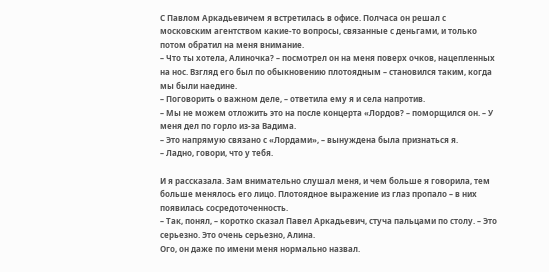С Павлом Аркадьевичем я встретилась в офисе. Полчаса он решал с московским агентством какие-то вопросы, связанные с деньгами, и только потом обратил на меня внимание.
– Что ты хотела, Алиночка? – посмотрел он на меня поверх очков, нацепленных на нос. Взгляд его был по обыкновению плотоядным – становился таким, когда мы были наедине.
– Поговорить о важном деле, – ответила ему я и села напротив.
– Мы не можем отложить это на после концерта «Лордов? – поморщился он. – У меня дел по горло из-за Вадима.
– Это напрямую связано с «Лордами», – вынуждена была признаться я.
– Ладно, говори, что у тебя.

И я рассказала. Зам внимательно слушал меня, и чем больше я говорила, тем больше менялось его лицо. Плотоядное выражение из глаз пропало – в них появилась сосредоточенность.
– Так, понял, – коротко сказал Павел Аркадьевич, стуча пальцами по столу. – Это серьезно. Это очень серьезно, Алина.
Ого, он даже по имени меня нормально назвал.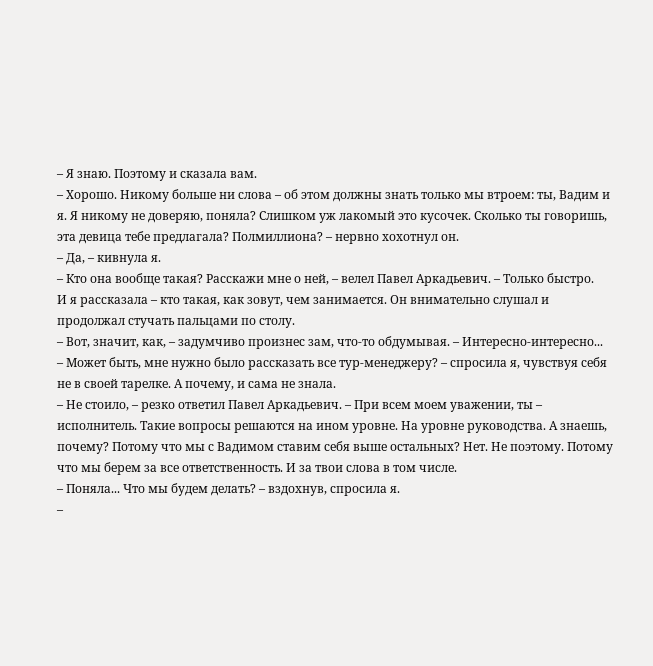– Я знаю. Поэтому и сказала вам.
– Хорошо. Никому больше ни слова – об этом должны знать только мы втроем: ты, Вадим и я. Я никому не доверяю, поняла? Слишком уж лакомый это кусочек. Сколько ты говоришь, эта девица тебе предлагала? Полмиллиона? – нервно хохотнул он.
– Да, – кивнула я.
– Кто она вообще такая? Расскажи мне о ней, – велел Павел Аркадьевич. – Только быстро.
И я рассказала – кто такая, как зовут, чем занимается. Он внимательно слушал и продолжал стучать пальцами по столу.
– Вот, значит, как, – задумчиво произнес зам, что-то обдумывая. – Интересно-интересно...
– Может быть, мне нужно было рассказать все тур-менеджеру? – спросила я, чувствуя себя не в своей тарелке. А почему, и сама не знала.
– Не стоило, – резко ответил Павел Аркадьевич. – При всем моем уважении, ты – исполнитель. Такие вопросы решаются на ином уровне. На уровне руководства. А знаешь, почему? Потому что мы с Вадимом ставим себя выше остальных? Нет. Не поэтому. Потому что мы берем за все ответственность. И за твои слова в том числе.
– Поняла... Что мы будем делать? – вздохнув, спросила я.
–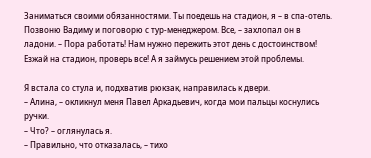Заниматься своими обязанностями. Ты поедешь на стадион, я – в спа-отель. Позвоню Вадиму и поговорю с тур-менеджером. Все, – захлопал он в ладони. – Пора работать! Нам нужно пережить этот день с достоинством! Езжай на стадион, проверь все! А я займусь решением этой проблемы.

Я встала со стула и, подхватив рюкзак, направилась к двери.
– Алина, – окликнул меня Павел Аркадьевич, когда мои пальцы коснулись ручки.
– Что? – оглянулась я.
– Правильно, что отказалась, – тихо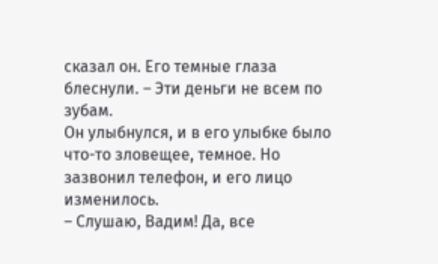сказал он. Его темные глаза блеснули. – Эти деньги не всем по зубам.
Он улыбнулся, и в его улыбке было что-то зловещее, темное. Но зазвонил телефон, и его лицо изменилось.
– Слушаю, Вадим! Да, все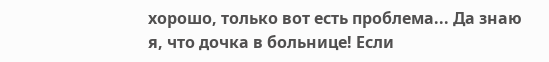хорошо, только вот есть проблема... Да знаю я, что дочка в больнице! Если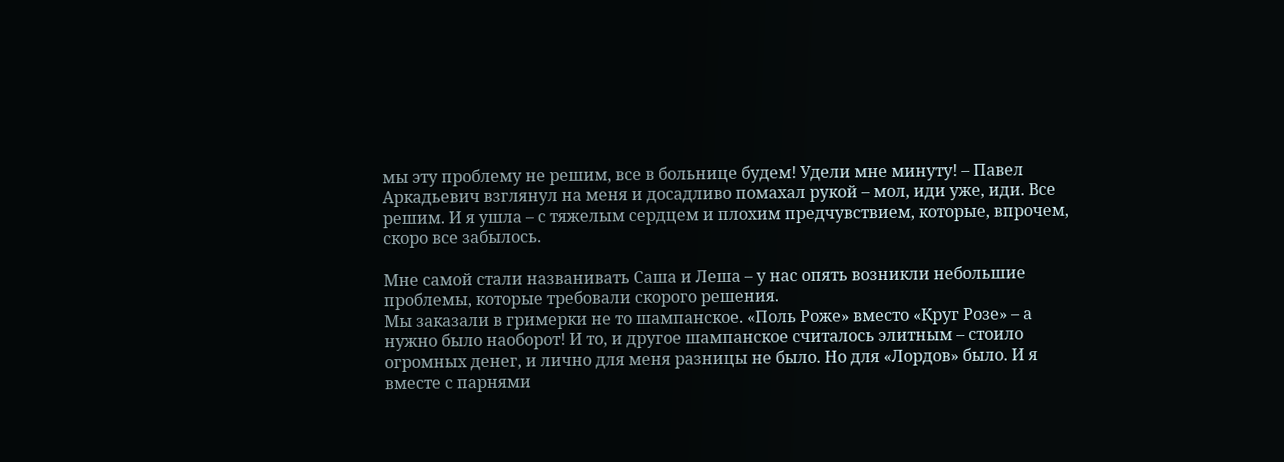мы эту проблему не решим, все в больнице будем! Удели мне минуту! – Павел Аркадьевич взглянул на меня и досадливо помахал рукой – мол, иди уже, иди. Все решим. И я ушла – с тяжелым сердцем и плохим предчувствием, которые, впрочем, скоро все забылось.

Мне самой стали названивать Саша и Леша – у нас опять возникли небольшие проблемы, которые требовали скорого решения.
Мы заказали в гримерки не то шампанское. «Поль Роже» вместо «Круг Розе» – а нужно было наоборот! И то, и другое шампанское считалось элитным – стоило огромных денег, и лично для меня разницы не было. Но для «Лордов» было. И я вместе с парнями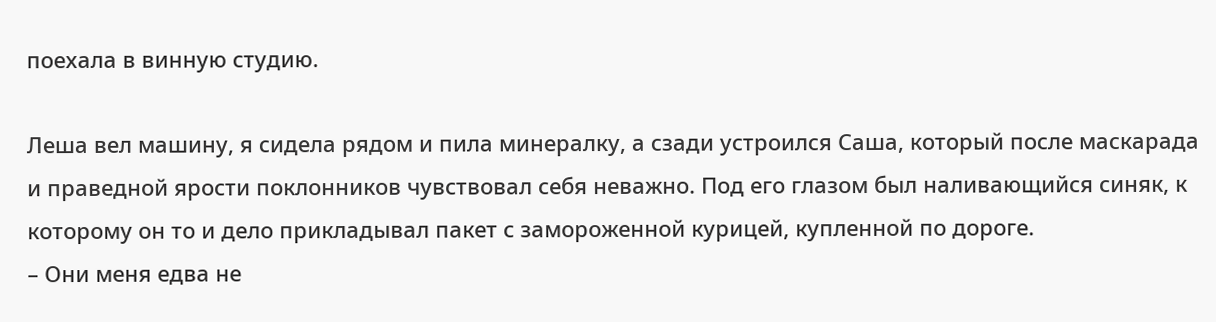поехала в винную студию.

Леша вел машину, я сидела рядом и пила минералку, а сзади устроился Саша, который после маскарада и праведной ярости поклонников чувствовал себя неважно. Под его глазом был наливающийся синяк, к которому он то и дело прикладывал пакет с замороженной курицей, купленной по дороге.
– Они меня едва не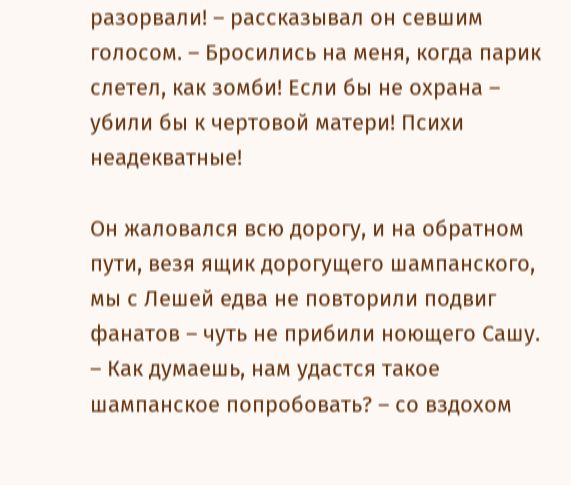разорвали! – рассказывал он севшим голосом. – Бросились на меня, когда парик слетел, как зомби! Если бы не охрана – убили бы к чертовой матери! Психи неадекватные!

Он жаловался всю дорогу, и на обратном пути, везя ящик дорогущего шампанского, мы с Лешей едва не повторили подвиг фанатов – чуть не прибили ноющего Сашу.
– Как думаешь, нам удастся такое шампанское попробовать? – со вздохом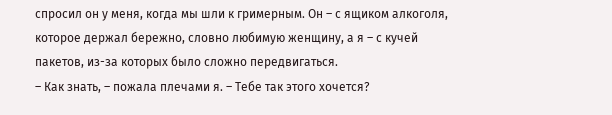спросил он у меня, когда мы шли к гримерным. Он – с ящиком алкоголя, которое держал бережно, словно любимую женщину, а я – с кучей пакетов, из-за которых было сложно передвигаться.
– Как знать, – пожала плечами я. – Тебе так этого хочется?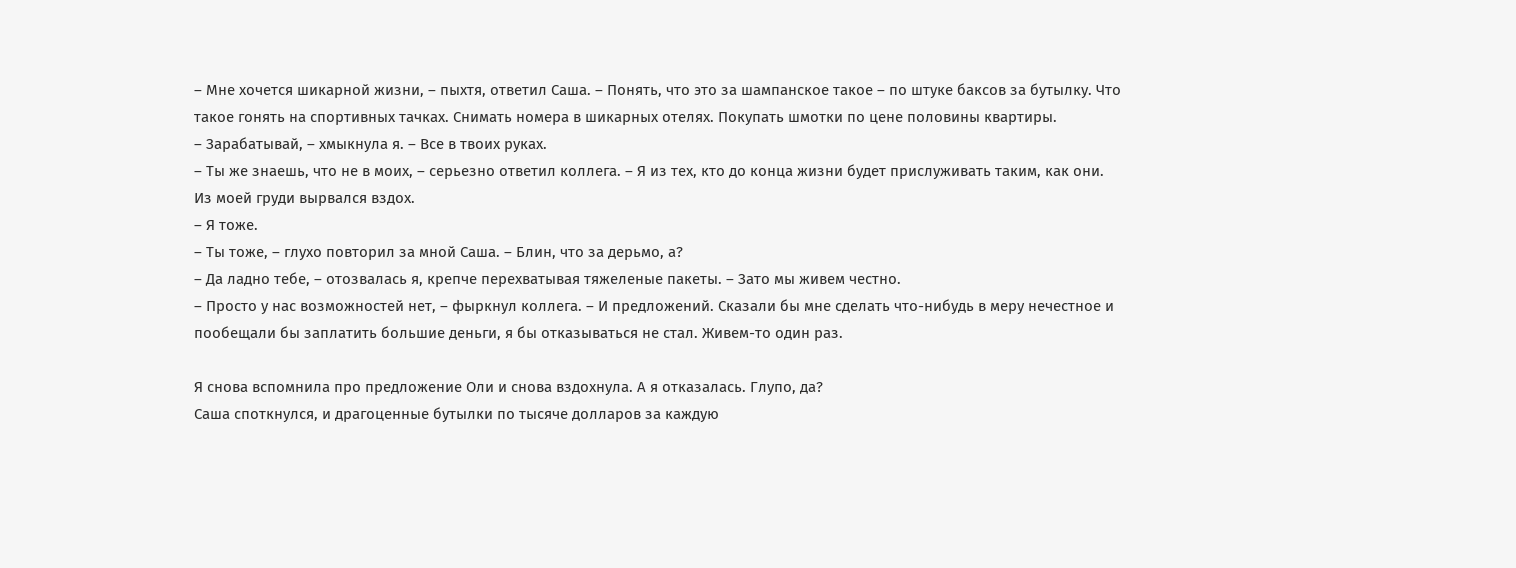– Мне хочется шикарной жизни, – пыхтя, ответил Саша. – Понять, что это за шампанское такое – по штуке баксов за бутылку. Что такое гонять на спортивных тачках. Снимать номера в шикарных отелях. Покупать шмотки по цене половины квартиры.
– Зарабатывай, – хмыкнула я. – Все в твоих руках.
– Ты же знаешь, что не в моих, – серьезно ответил коллега. – Я из тех, кто до конца жизни будет прислуживать таким, как они.
Из моей груди вырвался вздох.
– Я тоже.
– Ты тоже, – глухо повторил за мной Саша. – Блин, что за дерьмо, а?
– Да ладно тебе, – отозвалась я, крепче перехватывая тяжеленые пакеты. – Зато мы живем честно.
– Просто у нас возможностей нет, – фыркнул коллега. – И предложений. Сказали бы мне сделать что-нибудь в меру нечестное и пообещали бы заплатить большие деньги, я бы отказываться не стал. Живем-то один раз.

Я снова вспомнила про предложение Оли и снова вздохнула. А я отказалась. Глупо, да?
Саша споткнулся, и драгоценные бутылки по тысяче долларов за каждую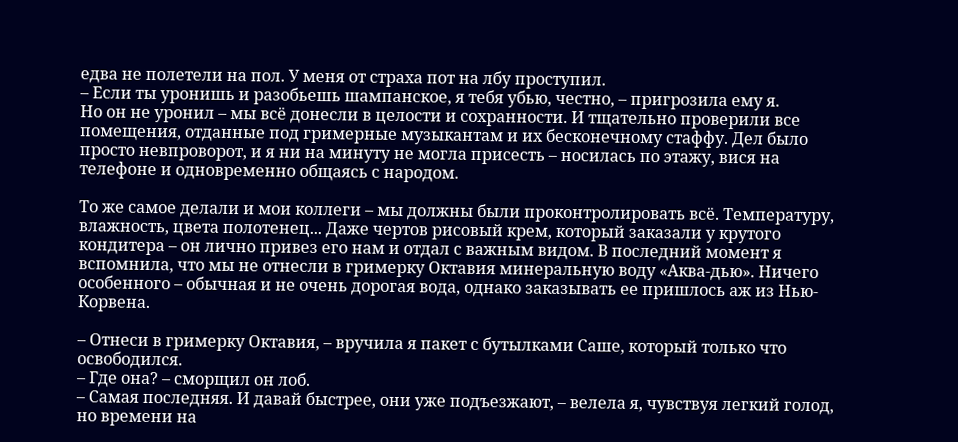едва не полетели на пол. У меня от страха пот на лбу проступил.
– Если ты уронишь и разобьешь шампанское, я тебя убью, честно, – пригрозила ему я.
Но он не уронил – мы всё донесли в целости и сохранности. И тщательно проверили все помещения, отданные под гримерные музыкантам и их бесконечному стаффу. Дел было просто невпроворот, и я ни на минуту не могла присесть – носилась по этажу, вися на телефоне и одновременно общаясь с народом.

То же самое делали и мои коллеги – мы должны были проконтролировать всё. Температуру, влажность, цвета полотенец... Даже чертов рисовый крем, который заказали у крутого кондитера – он лично привез его нам и отдал с важным видом. В последний момент я вспомнила, что мы не отнесли в гримерку Октавия минеральную воду «Аква-дью». Ничего особенного – обычная и не очень дорогая вода, однако заказывать ее пришлось аж из Нью-Корвена.

– Отнеси в гримерку Октавия, – вручила я пакет с бутылками Саше, который только что освободился.
– Где она? – сморщил он лоб.
– Самая последняя. И давай быстрее, они уже подъезжают, – велела я, чувствуя легкий голод, но времени на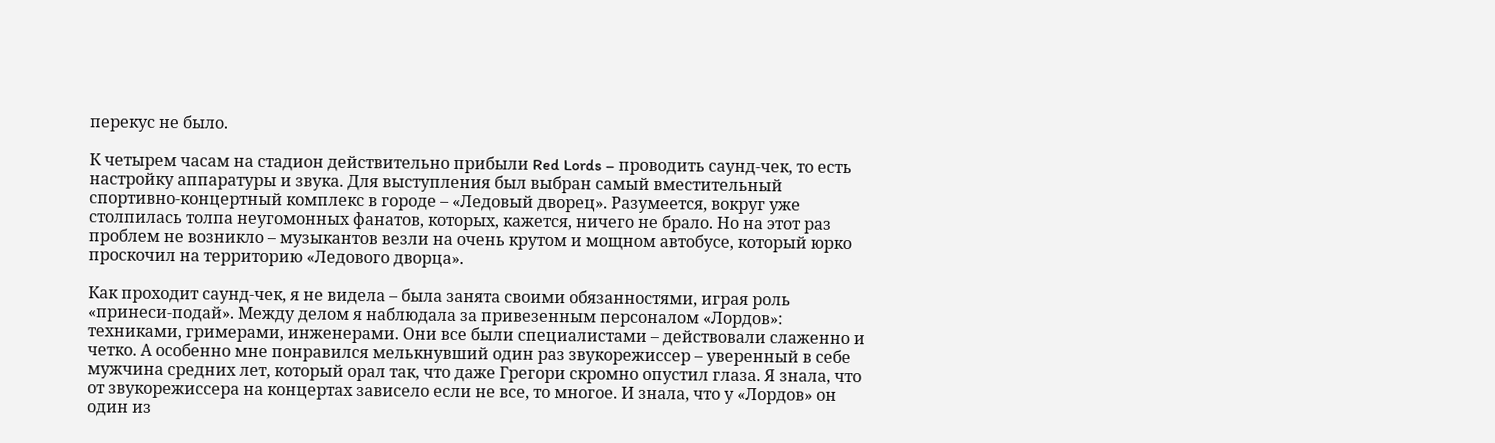перекус не было.

К четырем часам на стадион действительно прибыли Red Lords – проводить саунд-чек, то есть настройку аппаратуры и звука. Для выступления был выбран самый вместительный спортивно-концертный комплекс в городе – «Ледовый дворец». Разумеется, вокруг уже столпилась толпа неугомонных фанатов, которых, кажется, ничего не брало. Но на этот раз проблем не возникло – музыкантов везли на очень крутом и мощном автобусе, который юрко проскочил на территорию «Ледового дворца».

Как проходит саунд-чек, я не видела – была занята своими обязанностями, играя роль «принеси-подай». Между делом я наблюдала за привезенным персоналом «Лордов»: техниками, гримерами, инженерами. Они все были специалистами – действовали слаженно и четко. А особенно мне понравился мелькнувший один раз звукорежиссер – уверенный в себе мужчина средних лет, который орал так, что даже Грегори скромно опустил глаза. Я знала, что от звукорежиссера на концертах зависело если не все, то многое. И знала, что у «Лордов» он один из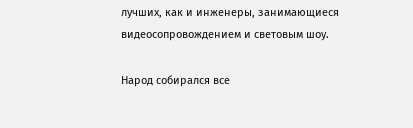лучших, как и инженеры, занимающиеся видеосопровождением и световым шоу.

Народ собирался все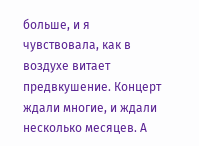больше, и я чувствовала, как в воздухе витает предвкушение. Концерт ждали многие, и ждали несколько месяцев. А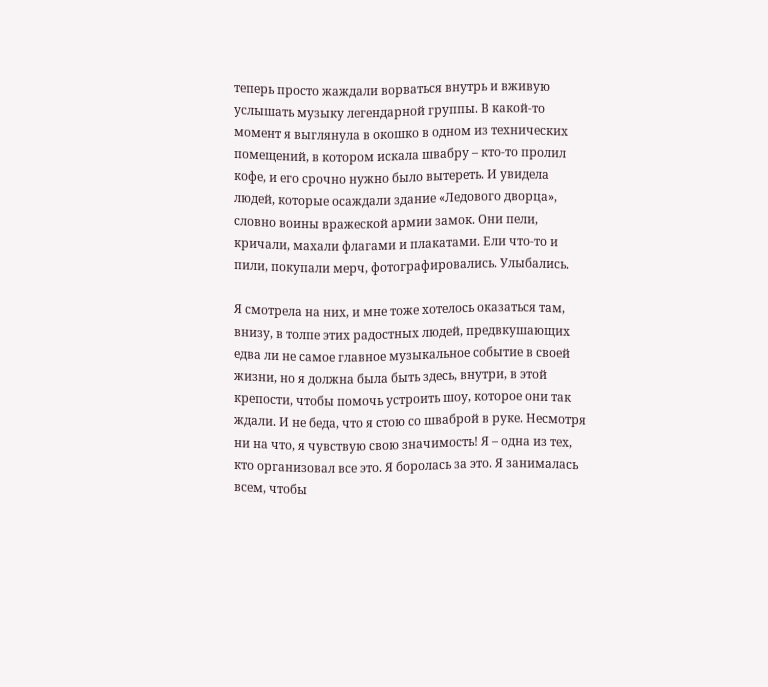теперь просто жаждали ворваться внутрь и вживую услышать музыку легендарной группы. В какой-то момент я выглянула в окошко в одном из технических помещений, в котором искала швабру – кто-то пролил кофе, и его срочно нужно было вытереть. И увидела людей, которые осаждали здание «Ледового дворца», словно воины вражеской армии замок. Они пели, кричали, махали флагами и плакатами. Ели что-то и пили, покупали мерч, фотографировались. Улыбались.

Я смотрела на них, и мне тоже хотелось оказаться там, внизу, в толпе этих радостных людей, предвкушающих едва ли не самое главное музыкальное событие в своей жизни, но я должна была быть здесь, внутри, в этой крепости, чтобы помочь устроить шоу, которое они так ждали. И не беда, что я стою со шваброй в руке. Несмотря ни на что, я чувствую свою значимость! Я – одна из тех, кто организовал все это. Я боролась за это. Я занималась всем, чтобы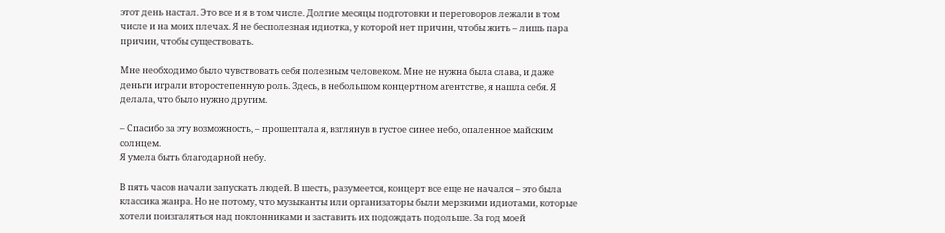этот день настал. Это все и я в том числе. Долгие месяцы подготовки и переговоров лежали в том числе и на моих плечах. Я не бесполезная идиотка, у которой нет причин, чтобы жить – лишь пара причин, чтобы существовать.

Мне необходимо было чувствовать себя полезным человеком. Мне не нужна была слава, и даже деньги играли второстепенную роль. Здесь, в небольшом концертном агентстве, я нашла себя. Я делала, что было нужно другим.

– Спасибо за эту возможность, – прошептала я, взглянув в густое синее небо, опаленное майским солнцем.
Я умела быть благодарной небу.

В пять часов начали запускать людей. В шесть, разумеется, концерт все еще не начался – это была классика жанра. Но не потому, что музыканты или организаторы были мерзкими идиотами, которые хотели поизгаляться над поклонниками и заставить их подождать подольше. За год моей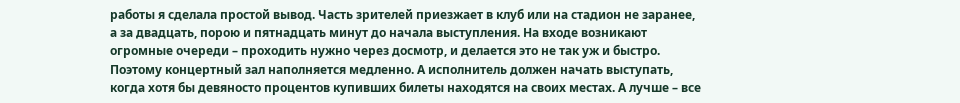работы я сделала простой вывод. Часть зрителей приезжает в клуб или на стадион не заранее, а за двадцать, порою и пятнадцать минут до начала выступления. На входе возникают огромные очереди – проходить нужно через досмотр, и делается это не так уж и быстро. Поэтому концертный зал наполняется медленно. А исполнитель должен начать выступать, когда хотя бы девяносто процентов купивших билеты находятся на своих местах. А лучше – все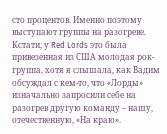сто процентов. Именно поэтому выступают группы на разогреве. Кстати, у Red Lords это была привезенная из США молодая рок-группа, хотя я слышала, как Вадим обсуждал с кем-то, что «Лорды» изначально запросили себе на разогрев другую команду – нашу, отечественную, «На краю».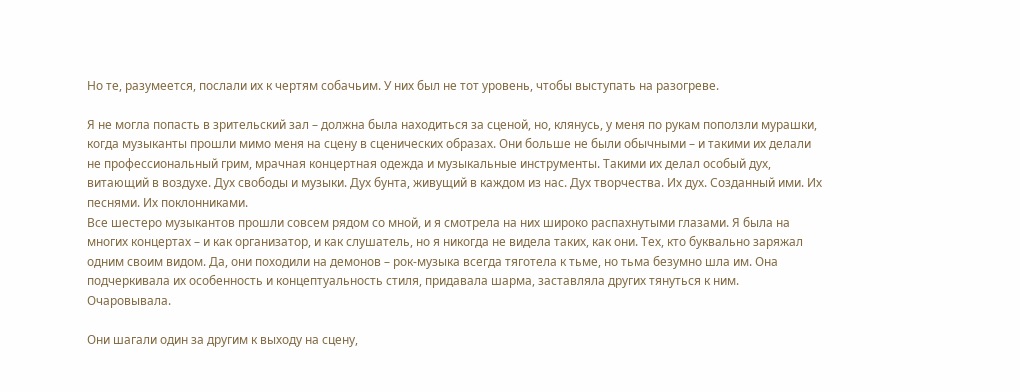Но те, разумеется, послали их к чертям собачьим. У них был не тот уровень, чтобы выступать на разогреве.

Я не могла попасть в зрительский зал – должна была находиться за сценой, но, клянусь, у меня по рукам поползли мурашки, когда музыканты прошли мимо меня на сцену в сценических образах. Они больше не были обычными – и такими их делали не профессиональный грим, мрачная концертная одежда и музыкальные инструменты. Такими их делал особый дух, витающий в воздухе. Дух свободы и музыки. Дух бунта, живущий в каждом из нас. Дух творчества. Их дух. Созданный ими. Их песнями. Их поклонниками.
Все шестеро музыкантов прошли совсем рядом со мной, и я смотрела на них широко распахнутыми глазами. Я была на многих концертах – и как организатор, и как слушатель, но я никогда не видела таких, как они. Тех, кто буквально заряжал одним своим видом. Да, они походили на демонов – рок-музыка всегда тяготела к тьме, но тьма безумно шла им. Она подчеркивала их особенность и концептуальность стиля, придавала шарма, заставляла других тянуться к ним. Очаровывала.

Они шагали один за другим к выходу на сцену,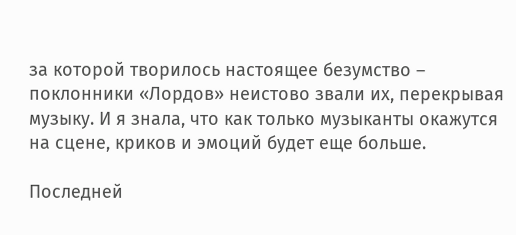за которой творилось настоящее безумство – поклонники «Лордов» неистово звали их, перекрывая музыку. И я знала, что как только музыканты окажутся на сцене, криков и эмоций будет еще больше.

Последней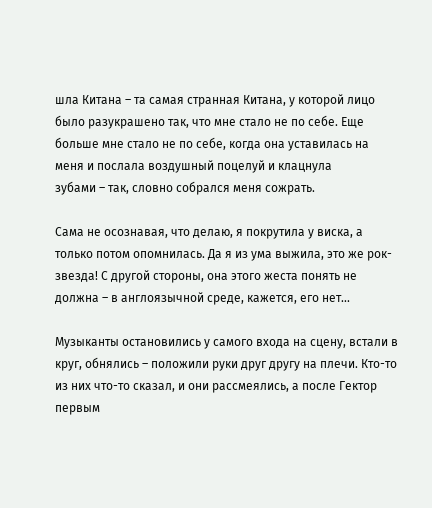шла Китана – та самая странная Китана, у которой лицо было разукрашено так, что мне стало не по себе. Еще больше мне стало не по себе, когда она уставилась на меня и послала воздушный поцелуй и клацнула
зубами – так, словно собрался меня сожрать.

Сама не осознавая, что делаю, я покрутила у виска, а только потом опомнилась. Да я из ума выжила, это же рок-звезда! С другой стороны, она этого жеста понять не должна – в англоязычной среде, кажется, его нет...

Музыканты остановились у самого входа на сцену, встали в круг, обнялись – положили руки друг другу на плечи. Кто-то из них что-то сказал, и они рассмеялись, а после Гектор первым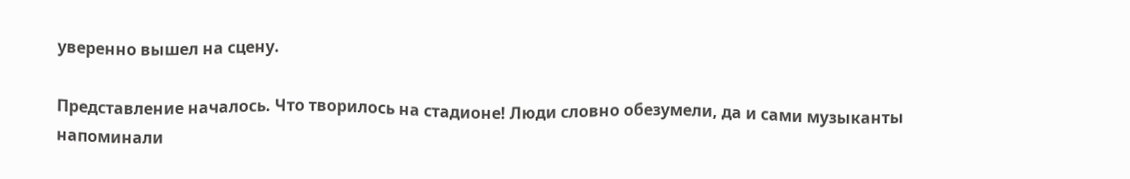уверенно вышел на сцену.

Представление началось. Что творилось на стадионе! Люди словно обезумели, да и сами музыканты напоминали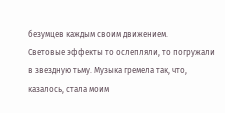безумцев каждым своим движением.
Световые эффекты то ослепляли, то погружали в звездную тьму. Музыка гремела так, что, казалось, стала моим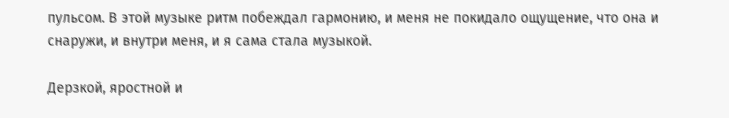пульсом. В этой музыке ритм побеждал гармонию, и меня не покидало ощущение, что она и снаружи, и внутри меня, и я сама стала музыкой.

Дерзкой, яростной и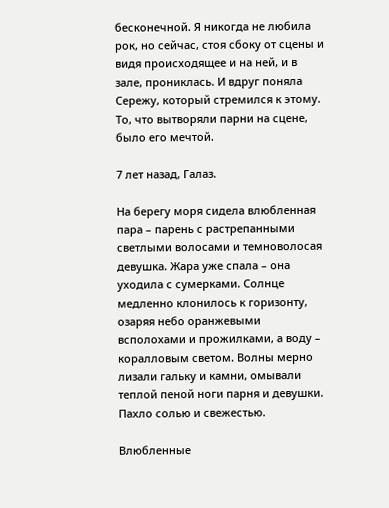бесконечной. Я никогда не любила рок, но сейчас, стоя сбоку от сцены и видя происходящее и на ней, и в зале, прониклась. И вдруг поняла Сережу, который стремился к этому. То, что вытворяли парни на сцене, было его мечтой.

7 лет назад, Галаз.

На берегу моря сидела влюбленная пара – парень с растрепанными светлыми волосами и темноволосая девушка. Жара уже спала – она уходила с сумерками. Солнце медленно клонилось к горизонту, озаряя небо оранжевыми всполохами и прожилками, а воду – коралловым светом. Волны мерно лизали гальку и камни, омывали теплой пеной ноги парня и девушки. Пахло солью и свежестью.

Влюбленные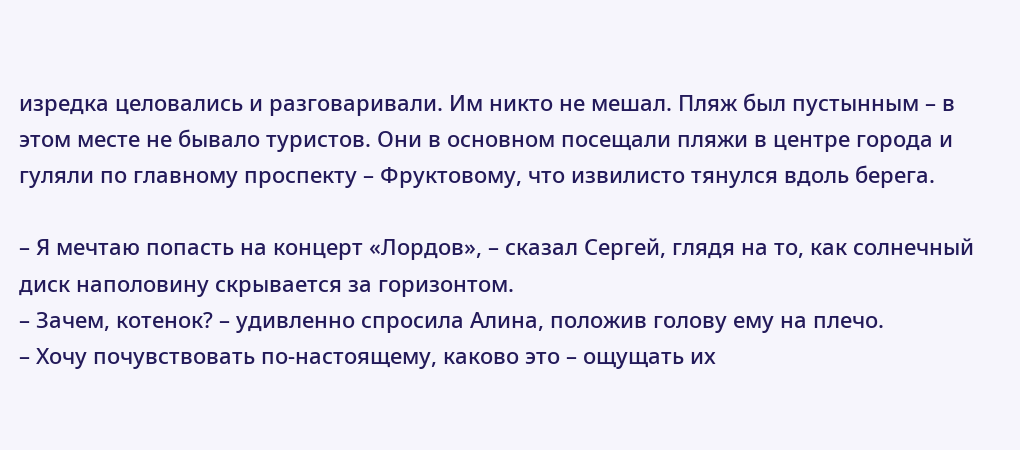изредка целовались и разговаривали. Им никто не мешал. Пляж был пустынным – в этом месте не бывало туристов. Они в основном посещали пляжи в центре города и гуляли по главному проспекту – Фруктовому, что извилисто тянулся вдоль берега.

– Я мечтаю попасть на концерт «Лордов», – сказал Сергей, глядя на то, как солнечный диск наполовину скрывается за горизонтом.
– Зачем, котенок? – удивленно спросила Алина, положив голову ему на плечо.
– Хочу почувствовать по-настоящему, каково это – ощущать их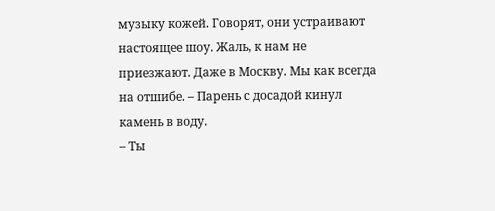музыку кожей. Говорят, они устраивают настоящее шоу. Жаль, к нам не приезжают. Даже в Москву. Мы как всегда на отшибе. – Парень с досадой кинул камень в воду.
– Ты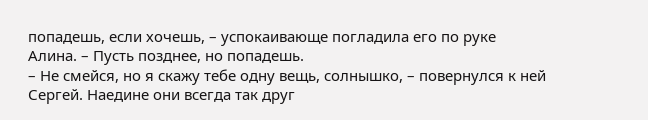попадешь, если хочешь, – успокаивающе погладила его по руке Алина. – Пусть позднее, но попадешь.
– Не смейся, но я скажу тебе одну вещь, солнышко, – повернулся к ней Сергей. Наедине они всегда так друг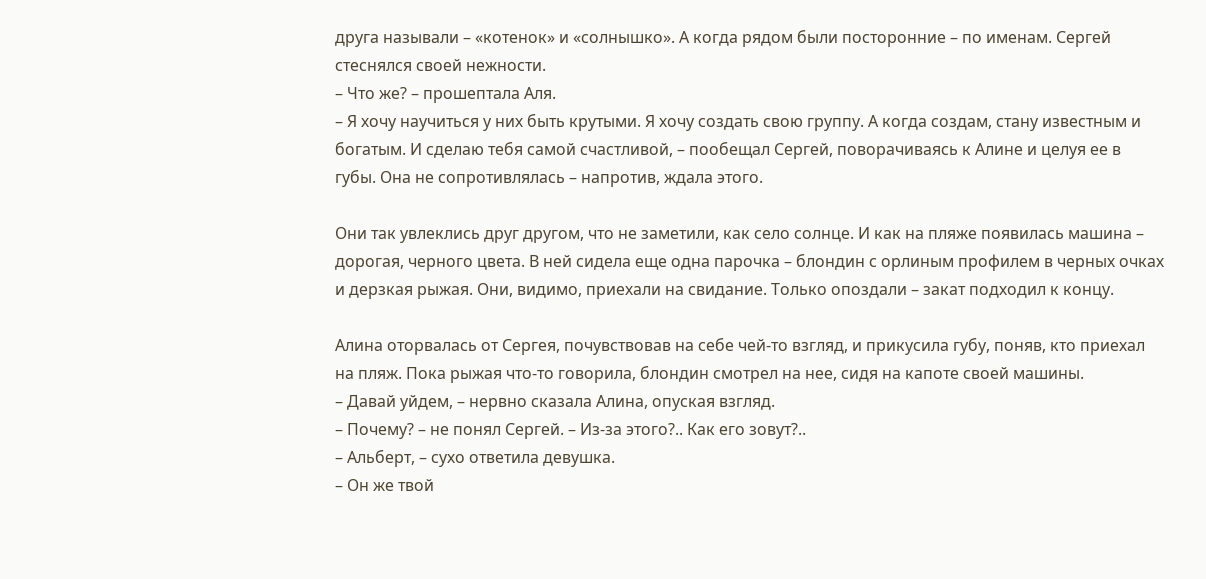друга называли – «котенок» и «солнышко». А когда рядом были посторонние – по именам. Сергей стеснялся своей нежности.
– Что же? – прошептала Аля.
– Я хочу научиться у них быть крутыми. Я хочу создать свою группу. А когда создам, стану известным и богатым. И сделаю тебя самой счастливой, – пообещал Сергей, поворачиваясь к Алине и целуя ее в губы. Она не сопротивлялась – напротив, ждала этого.

Они так увлеклись друг другом, что не заметили, как село солнце. И как на пляже появилась машина – дорогая, черного цвета. В ней сидела еще одна парочка – блондин с орлиным профилем в черных очках и дерзкая рыжая. Они, видимо, приехали на свидание. Только опоздали – закат подходил к концу.

Алина оторвалась от Сергея, почувствовав на себе чей-то взгляд, и прикусила губу, поняв, кто приехал на пляж. Пока рыжая что-то говорила, блондин смотрел на нее, сидя на капоте своей машины.
– Давай уйдем, – нервно сказала Алина, опуская взгляд.
– Почему? – не понял Сергей. – Из-за этого?.. Как его зовут?..
– Альберт, – сухо ответила девушка.
– Он же твой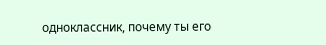одноклассник, почему ты его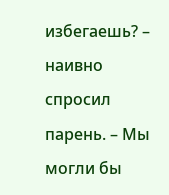избегаешь? – наивно спросил парень. – Мы могли бы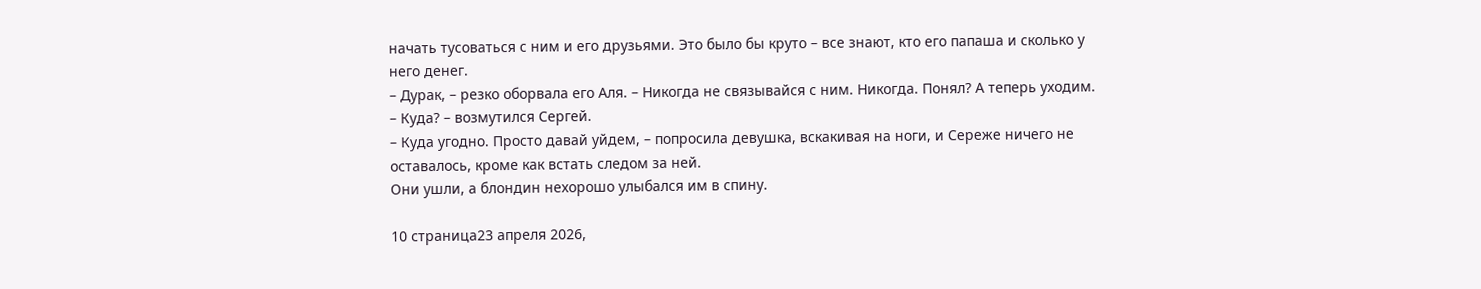начать тусоваться с ним и его друзьями. Это было бы круто – все знают, кто его папаша и сколько у него денег.
– Дурак, – резко оборвала его Аля. – Никогда не связывайся с ним. Никогда. Понял? А теперь уходим.
– Куда? – возмутился Сергей.
– Куда угодно. Просто давай уйдем, – попросила девушка, вскакивая на ноги, и Сереже ничего не оставалось, кроме как встать следом за ней.
Они ушли, а блондин нехорошо улыбался им в спину.

10 страница23 апреля 2026,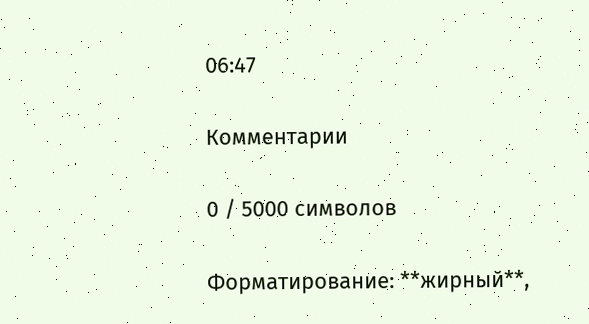06:47

Комментарии

0 / 5000 символов

Форматирование: **жирный**,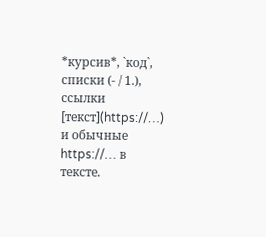*курсив*, `код`, списки (- / 1.), ссылки [текст](https://…) и обычные https://… в тексте.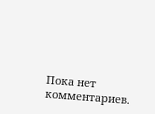Пока нет комментариев.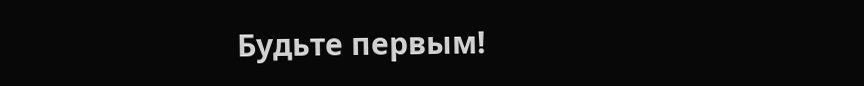Будьте первым!